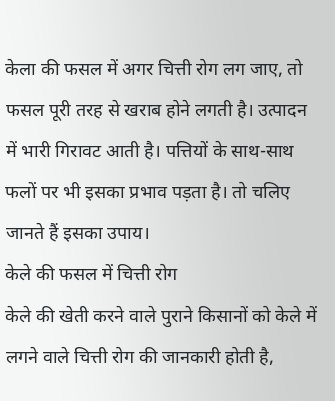केला की फसल में अगर चित्ती रोग लग जाए, तो फसल पूरी तरह से खराब होने लगती है। उत्पादन में भारी गिरावट आती है। पत्तियों के साथ-साथ फलों पर भी इसका प्रभाव पड़ता है। तो चलिए जानते हैं इसका उपाय।
केले की फसल में चित्ती रोग
केले की खेती करने वाले पुराने किसानों को केले में लगने वाले चित्ती रोग की जानकारी होती है,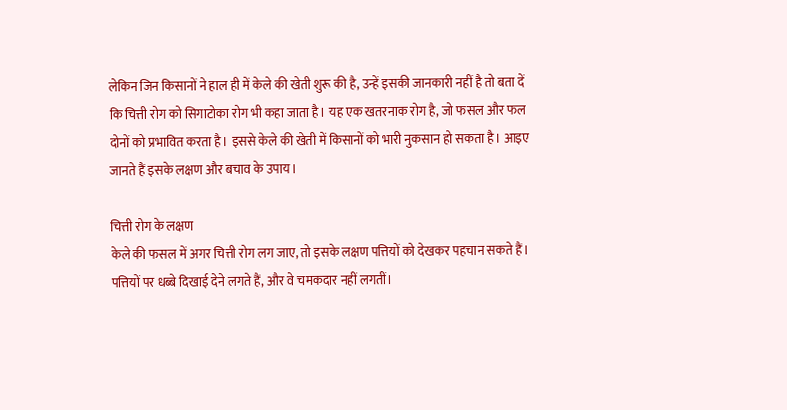लेकिन जिन किसानों ने हाल ही में केले की खेती शुरू की है, उन्हें इसकी जानकारी नहीं है तो बता दें कि चित्ती रोग को सिगाटोका रोग भी कहा जाता है। यह एक खतरनाक रोग है, जो फसल और फल दोनों को प्रभावित करता है। इससे केले की खेती में किसानों को भारी नुकसान हो सकता है। आइए जानते हैं इसके लक्षण और बचाव के उपाय।

चित्ती रोग के लक्षण
केले की फसल में अगर चित्ती रोग लग जाए, तो इसके लक्षण पत्तियों को देखकर पहचान सकते हैं। पत्तियों पर धब्बे दिखाई देने लगते हैं, और वे चमकदार नहीं लगतीं।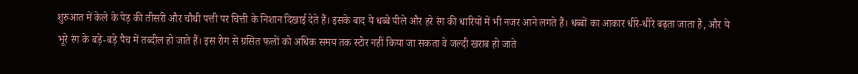शुरुआत में केले के पेड़ की तीसरी और चौथी पत्ती पर चित्ती के निशान दिखाई देते हैं। इसके बाद ये धब्बे पीले और हरे रंग की धारियों में भी नजर आने लगते हैं। धब्बों का आकार धीरे-धीरे बढ़ता जाता है, और ये भूरे रंग के बड़े-बड़े पैच में तब्दील हो जाते हैं। इस रोग से ग्रसित फलों को अधिक समय तक स्टोर नहीं किया जा सकता वे जल्दी खराब हो जाते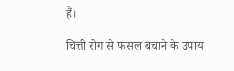हैं।

चित्ती रोग से फसल बचाने के उपाय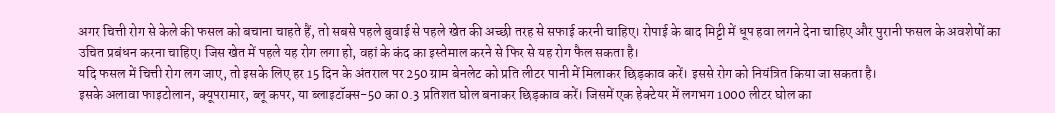अगर चित्ती रोग से केले की फसल को बचाना चाहते हैं, तो सबसे पहले बुवाई से पहले खेत की अच्छी तरह से सफाई करनी चाहिए। रोपाई के बाद मिट्टी में धूप हवा लगने देना चाहिए और पुरानी फसल के अवशेषों का उचित प्रबंधन करना चाहिए। जिस खेत में पहले यह रोग लगा हो, वहां के कंद का इस्तेमाल करने से फिर से यह रोग फैल सकता है।
यदि फसल में चित्ती रोग लग जाए, तो इसके लिए हर 15 दिन के अंतराल पर 250 ग्राम बेनलेट को प्रति लीटर पानी में मिलाकर छिड़काव करें। इससे रोग को नियंत्रित किया जा सकता है।
इसके अलावा फाइटोलान, क्यूपरामार, ब्लू कपर, या ब्लाइटॉक्स-50 का 0.3 प्रतिशत घोल बनाकर छिड़काव करें। जिसमें एक हेक्टेयर में लगभग 1000 लीटर घोल का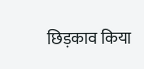छिड़काव किया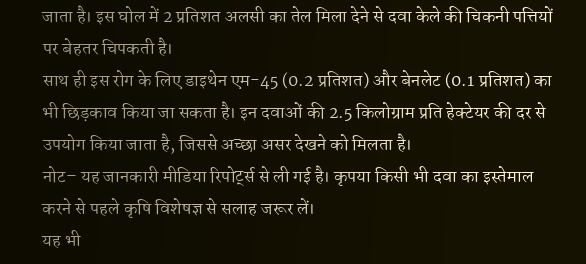जाता है। इस घोल में 2 प्रतिशत अलसी का तेल मिला देने से दवा केले की चिकनी पत्तियों पर बेहतर चिपकती है।
साथ ही इस रोग के लिए डाइथेन एम-45 (0.2 प्रतिशत) और बेनलेट (0.1 प्रतिशत) का भी छिड़काव किया जा सकता है। इन दवाओं की 2.5 किलोग्राम प्रति हेक्टेयर की दर से उपयोग किया जाता है, जिससे अच्छा असर देखने को मिलता है।
नोट– यह जानकारी मीडिया रिपोर्ट्स से ली गई है। कृपया किसी भी दवा का इस्तेमाल करने से पहले कृषि विशेषज्ञ से सलाह जरूर लें।
यह भी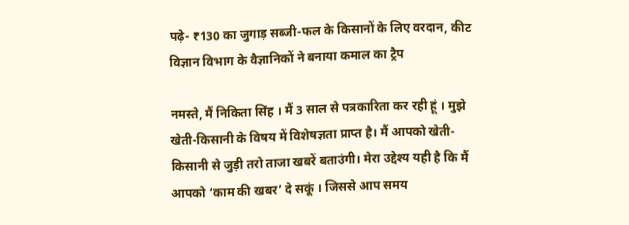पढ़े- ₹130 का जुगाड़ सब्जी-फल के किसानों के लिए वरदान, कीट विज्ञान विभाग के वैज्ञानिकों ने बनाया कमाल का ट्रैप

नमस्ते, मैं निकिता सिंह । मैं 3 साल से पत्रकारिता कर रही हूं । मुझे खेती-किसानी के विषय में विशेषज्ञता प्राप्त है। मैं आपको खेती-किसानी से जुड़ी तरो ताजा खबरें बताउंगी। मेरा उद्देश्य यही है कि मैं आपको ‘काम की खबर’ दे सकूं । जिससे आप समय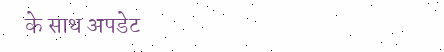के साथ अपडेट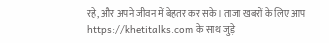रहे, और अपने जीवन में बेहतर कर सके। ताजा खबरों के लिए आप https://khetitalks.com के साथ जुड़े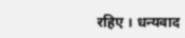रहिए । धन्यवाद